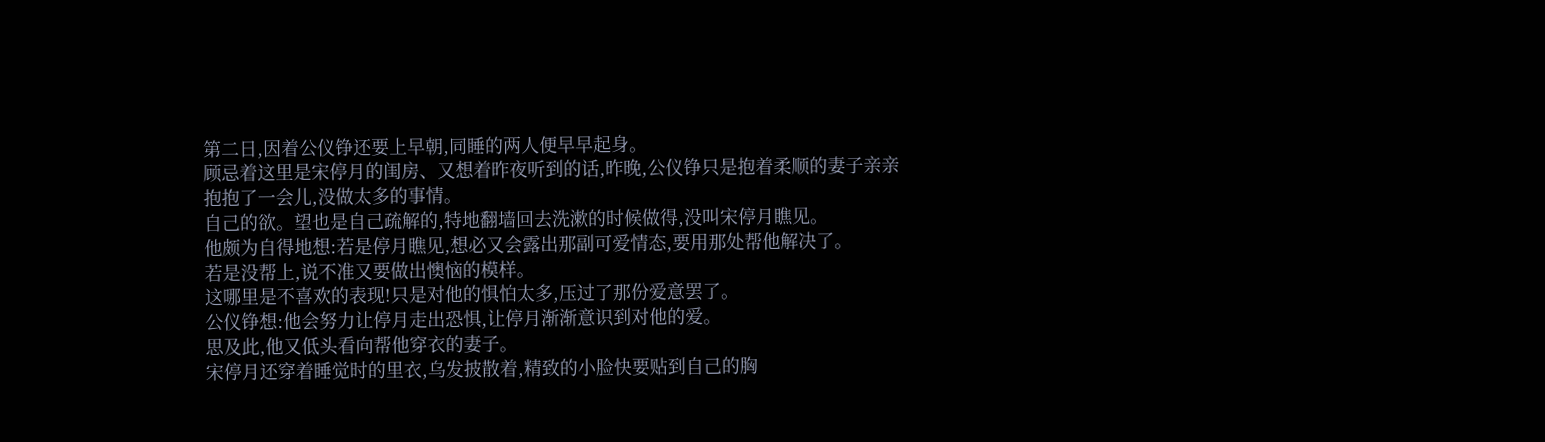第二日,因着公仪铮还要上早朝,同睡的两人便早早起身。
顾忌着这里是宋停月的闺房、又想着昨夜听到的话,昨晚,公仪铮只是抱着柔顺的妻子亲亲抱抱了一会儿,没做太多的事情。
自己的欲。望也是自己疏解的,特地翻墙回去洗漱的时候做得,没叫宋停月瞧见。
他颇为自得地想:若是停月瞧见,想必又会露出那副可爱情态,要用那处帮他解决了。
若是没帮上,说不准又要做出懊恼的模样。
这哪里是不喜欢的表现!只是对他的惧怕太多,压过了那份爱意罢了。
公仪铮想:他会努力让停月走出恐惧,让停月渐渐意识到对他的爱。
思及此,他又低头看向帮他穿衣的妻子。
宋停月还穿着睡觉时的里衣,乌发披散着,精致的小脸快要贴到自己的胸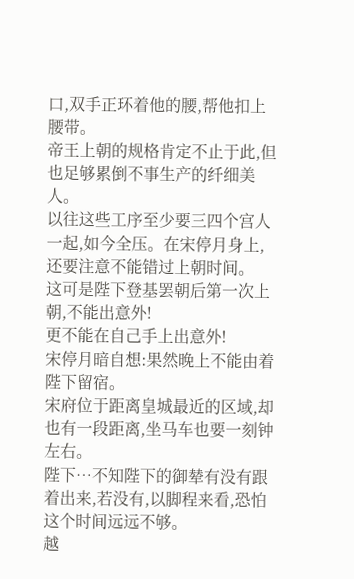口,双手正环着他的腰,帮他扣上腰带。
帝王上朝的规格肯定不止于此,但也足够累倒不事生产的纤细美人。
以往这些工序至少要三四个宫人一起,如今全压。在宋停月身上,还要注意不能错过上朝时间。
这可是陛下登基罢朝后第一次上朝,不能出意外!
更不能在自己手上出意外!
宋停月暗自想:果然晚上不能由着陛下留宿。
宋府位于距离皇城最近的区域,却也有一段距离,坐马车也要一刻钟左右。
陛下…不知陛下的御辇有没有跟着出来,若没有,以脚程来看,恐怕这个时间远远不够。
越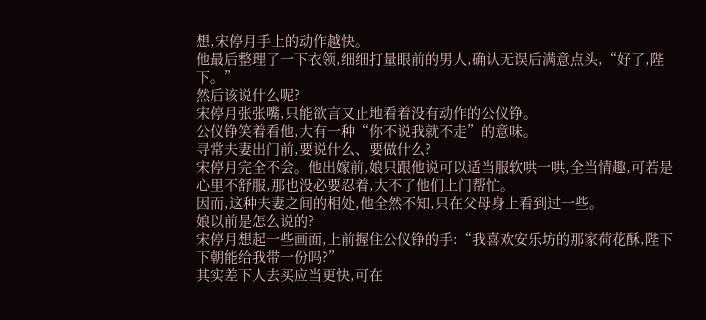想,宋停月手上的动作越快。
他最后整理了一下衣领,细细打量眼前的男人,确认无误后满意点头,“好了,陛下。”
然后该说什么呢?
宋停月张张嘴,只能欲言又止地看着没有动作的公仪铮。
公仪铮笑着看他,大有一种“你不说我就不走”的意味。
寻常夫妻出门前,要说什么、要做什么?
宋停月完全不会。他出嫁前,娘只跟他说可以适当服软哄一哄,全当情趣,可若是心里不舒服,那也没必要忍着,大不了他们上门帮忙。
因而,这种夫妻之间的相处,他全然不知,只在父母身上看到过一些。
娘以前是怎么说的?
宋停月想起一些画面,上前握住公仪铮的手:“我喜欢安乐坊的那家荷花酥,陛下下朝能给我带一份吗?”
其实差下人去买应当更快,可在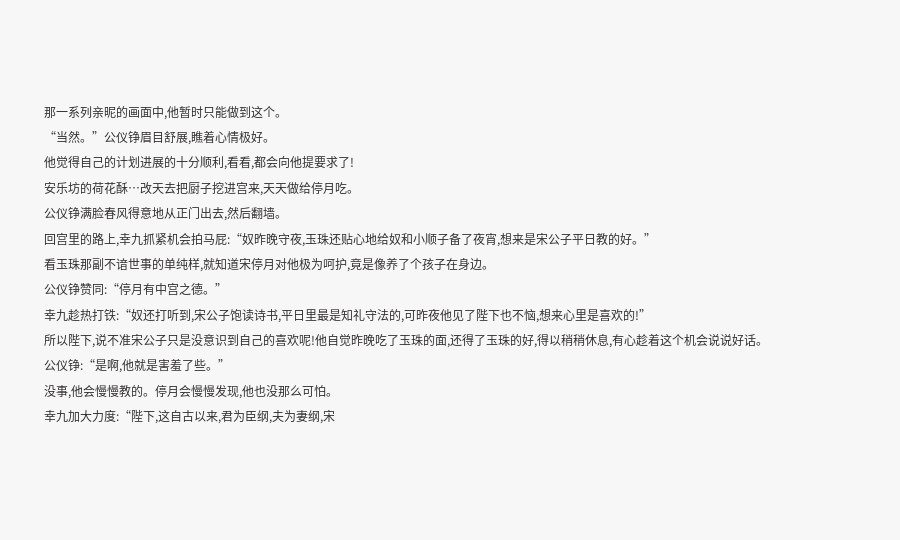那一系列亲昵的画面中,他暂时只能做到这个。
“当然。”公仪铮眉目舒展,瞧着心情极好。
他觉得自己的计划进展的十分顺利,看看,都会向他提要求了!
安乐坊的荷花酥…改天去把厨子挖进宫来,天天做给停月吃。
公仪铮满脸春风得意地从正门出去,然后翻墙。
回宫里的路上,幸九抓紧机会拍马屁:“奴昨晚守夜,玉珠还贴心地给奴和小顺子备了夜宵,想来是宋公子平日教的好。”
看玉珠那副不谙世事的单纯样,就知道宋停月对他极为呵护,竟是像养了个孩子在身边。
公仪铮赞同:“停月有中宫之德。”
幸九趁热打铁:“奴还打听到,宋公子饱读诗书,平日里最是知礼守法的,可昨夜他见了陛下也不恼,想来心里是喜欢的!”
所以陛下,说不准宋公子只是没意识到自己的喜欢呢!他自觉昨晚吃了玉珠的面,还得了玉珠的好,得以稍稍休息,有心趁着这个机会说说好话。
公仪铮:“是啊,他就是害羞了些。”
没事,他会慢慢教的。停月会慢慢发现,他也没那么可怕。
幸九加大力度:“陛下,这自古以来,君为臣纲,夫为妻纲,宋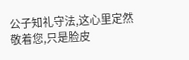公子知礼守法,这心里定然敬着您,只是脸皮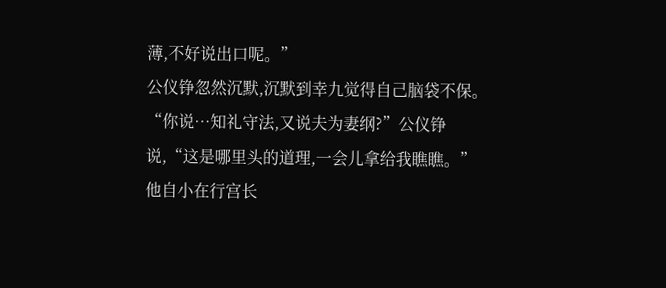薄,不好说出口呢。”
公仪铮忽然沉默,沉默到幸九觉得自己脑袋不保。
“你说…知礼守法,又说夫为妻纲?”公仪铮说,“这是哪里头的道理,一会儿拿给我瞧瞧。”
他自小在行宫长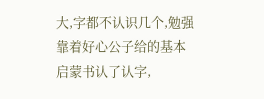大,字都不认识几个,勉强靠着好心公子给的基本启蒙书认了认字,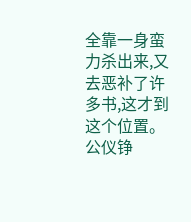全靠一身蛮力杀出来,又去恶补了许多书,这才到这个位置。
公仪铮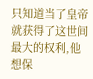只知道当了皇帝就获得了这世间最大的权利,他想保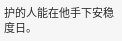护的人能在他手下安稳度日。